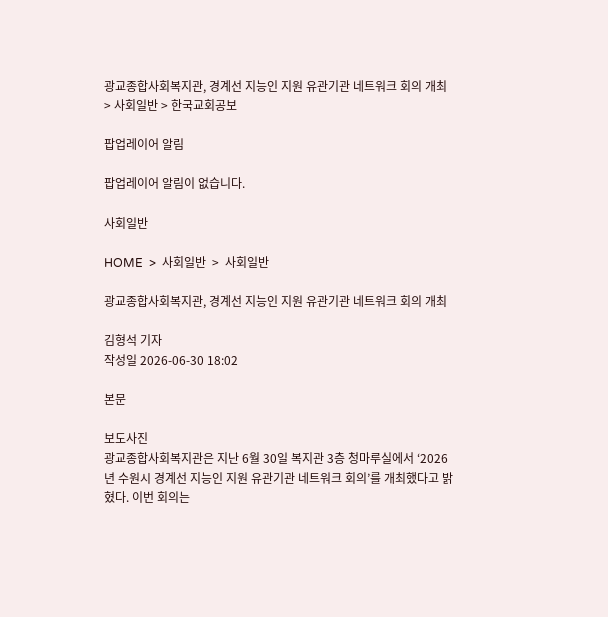광교종합사회복지관, 경계선 지능인 지원 유관기관 네트워크 회의 개최 > 사회일반 > 한국교회공보

팝업레이어 알림

팝업레이어 알림이 없습니다.

사회일반

HOME  >  사회일반  >  사회일반

광교종합사회복지관, 경계선 지능인 지원 유관기관 네트워크 회의 개최

김형석 기자
작성일 2026-06-30 18:02

본문

보도사진
광교종합사회복지관은 지난 6월 30일 복지관 3층 청마루실에서 ‘2026년 수원시 경계선 지능인 지원 유관기관 네트워크 회의’를 개최했다고 밝혔다. 이번 회의는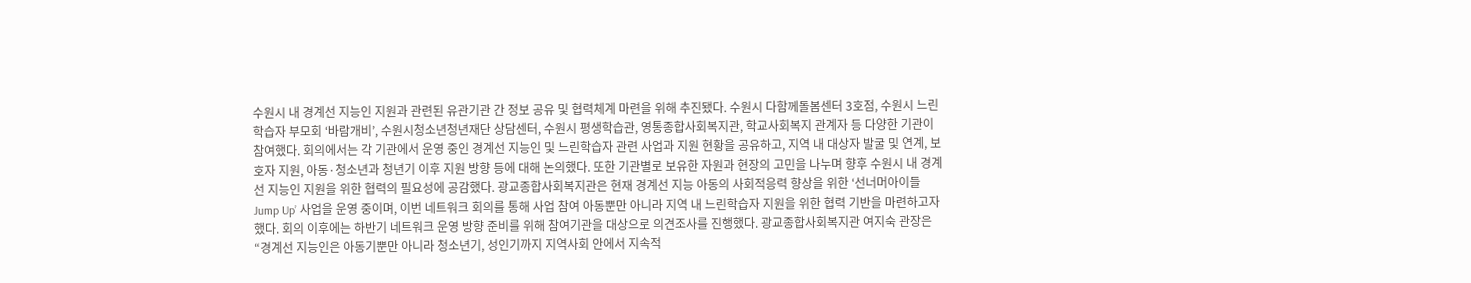수원시 내 경계선 지능인 지원과 관련된 유관기관 간 정보 공유 및 협력체계 마련을 위해 추진됐다. 수원시 다함께돌봄센터 3호점, 수원시 느린학습자 부모회 ‘바람개비’, 수원시청소년청년재단 상담센터, 수원시 평생학습관, 영통종합사회복지관, 학교사회복지 관계자 등 다양한 기관이 참여했다. 회의에서는 각 기관에서 운영 중인 경계선 지능인 및 느린학습자 관련 사업과 지원 현황을 공유하고, 지역 내 대상자 발굴 및 연계, 보호자 지원, 아동·청소년과 청년기 이후 지원 방향 등에 대해 논의했다. 또한 기관별로 보유한 자원과 현장의 고민을 나누며 향후 수원시 내 경계선 지능인 지원을 위한 협력의 필요성에 공감했다. 광교종합사회복지관은 현재 경계선 지능 아동의 사회적응력 향상을 위한 ‘선너머아이들 Jump Up’ 사업을 운영 중이며, 이번 네트워크 회의를 통해 사업 참여 아동뿐만 아니라 지역 내 느린학습자 지원을 위한 협력 기반을 마련하고자 했다. 회의 이후에는 하반기 네트워크 운영 방향 준비를 위해 참여기관을 대상으로 의견조사를 진행했다. 광교종합사회복지관 여지숙 관장은 “경계선 지능인은 아동기뿐만 아니라 청소년기, 성인기까지 지역사회 안에서 지속적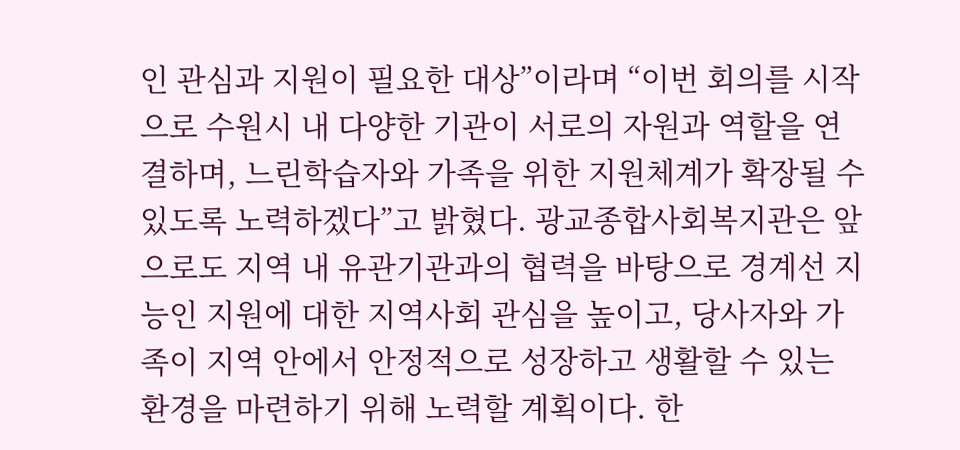인 관심과 지원이 필요한 대상”이라며 “이번 회의를 시작으로 수원시 내 다양한 기관이 서로의 자원과 역할을 연결하며, 느린학습자와 가족을 위한 지원체계가 확장될 수 있도록 노력하겠다”고 밝혔다. 광교종합사회복지관은 앞으로도 지역 내 유관기관과의 협력을 바탕으로 경계선 지능인 지원에 대한 지역사회 관심을 높이고, 당사자와 가족이 지역 안에서 안정적으로 성장하고 생활할 수 있는 환경을 마련하기 위해 노력할 계획이다. 한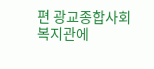편 광교종합사회복지관에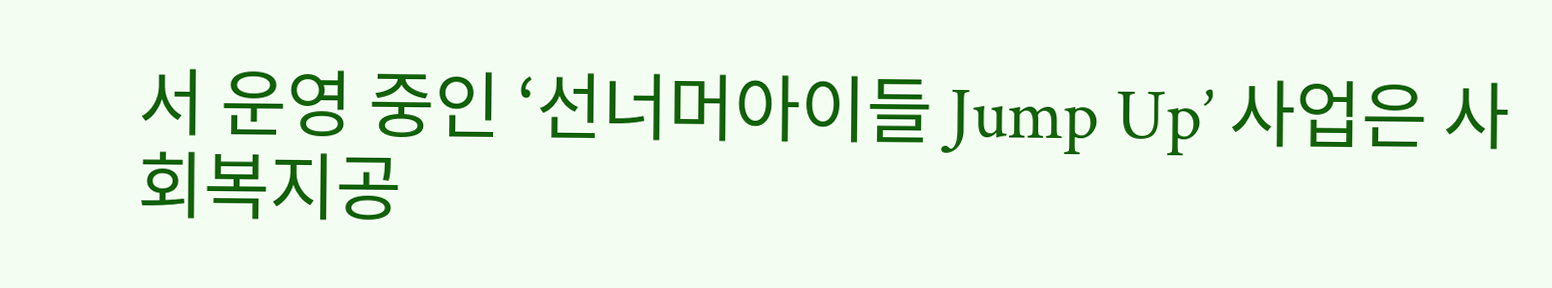서 운영 중인 ‘선너머아이들 Jump Up’ 사업은 사회복지공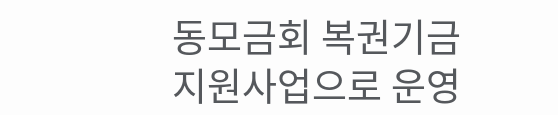동모금회 복권기금 지원사업으로 운영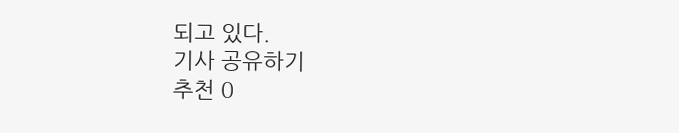되고 있다.
기사 공유하기
추천 0